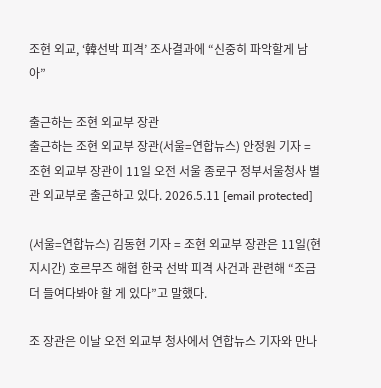조현 외교, ‘韓선박 피격’ 조사결과에 “신중히 파악할게 남아”

출근하는 조현 외교부 장관
출근하는 조현 외교부 장관(서울=연합뉴스) 안정원 기자 = 조현 외교부 장관이 11일 오전 서울 종로구 정부서울청사 별관 외교부로 출근하고 있다. 2026.5.11 [email protected]

(서울=연합뉴스) 김동현 기자 = 조현 외교부 장관은 11일(현지시간) 호르무즈 해협 한국 선박 피격 사건과 관련해 “조금 더 들여다봐야 할 게 있다”고 말했다.

조 장관은 이날 오전 외교부 청사에서 연합뉴스 기자와 만나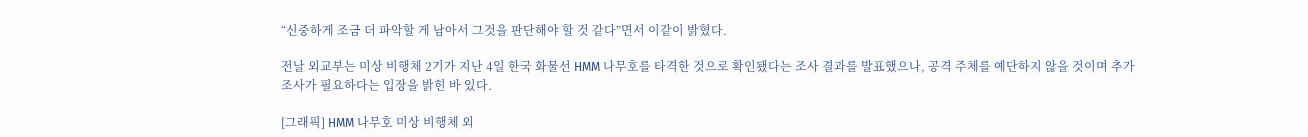“신중하게 조금 더 파악할 게 남아서 그것을 판단해야 할 것 같다”면서 이같이 밝혔다.

전날 외교부는 미상 비행체 2기가 지난 4일 한국 화물선 HMM 나무호를 타격한 것으로 확인됐다는 조사 결과를 발표했으나, 공격 주체를 예단하지 않을 것이며 추가 조사가 필요하다는 입장을 밝힌 바 있다.

[그래픽] HMM 나무호 미상 비행체 외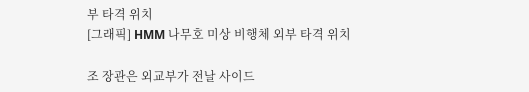부 타격 위치
[그래픽] HMM 나무호 미상 비행체 외부 타격 위치

조 장관은 외교부가 전날 사이드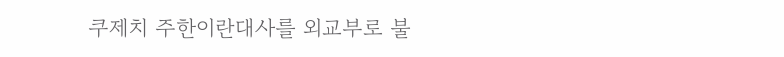쿠제치 주한이란대사를 외교부로 불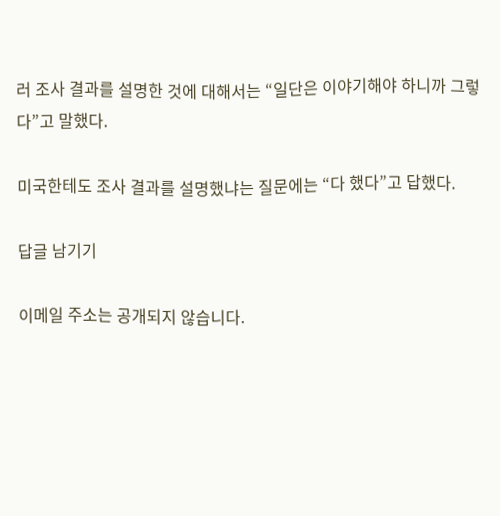러 조사 결과를 설명한 것에 대해서는 “일단은 이야기해야 하니까 그렇다”고 말했다.

미국한테도 조사 결과를 설명했냐는 질문에는 “다 했다”고 답했다.

답글 남기기

이메일 주소는 공개되지 않습니다.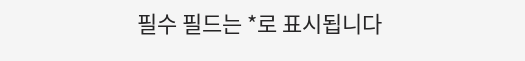필수 필드는 *로 표시됩니다